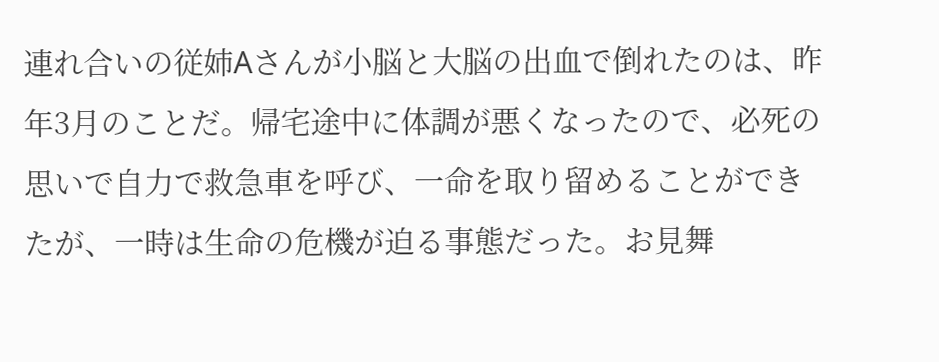連れ合いの従姉Aさんが小脳と大脳の出血で倒れたのは、昨年3月のことだ。帰宅途中に体調が悪くなったので、必死の思いで自力で救急車を呼び、一命を取り留めることができたが、一時は生命の危機が迫る事態だった。お見舞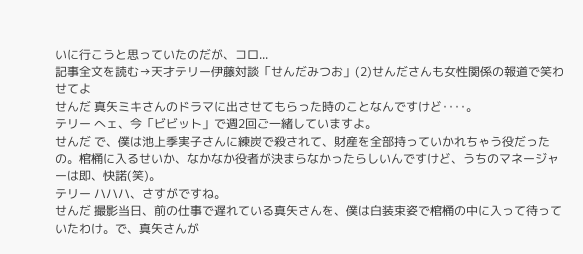いに行こうと思っていたのだが、コロ...
記事全文を読む→天才テリー伊藤対談「せんだみつお」(2)せんださんも女性関係の報道で笑わせてよ
せんだ 真矢ミキさんのドラマに出させてもらった時のことなんですけど‥‥。
テリー へェ、今「ビビット」で週2回ご一緒していますよ。
せんだ で、僕は池上季実子さんに練炭で殺されて、財産を全部持っていかれちゃう役だったの。棺桶に入るせいか、なかなか役者が決まらなかったらしいんですけど、うちのマネージャーは即、快諾(笑)。
テリー ハハハ、さすがですね。
せんだ 撮影当日、前の仕事で遅れている真矢さんを、僕は白装束姿で棺桶の中に入って待っていたわけ。で、真矢さんが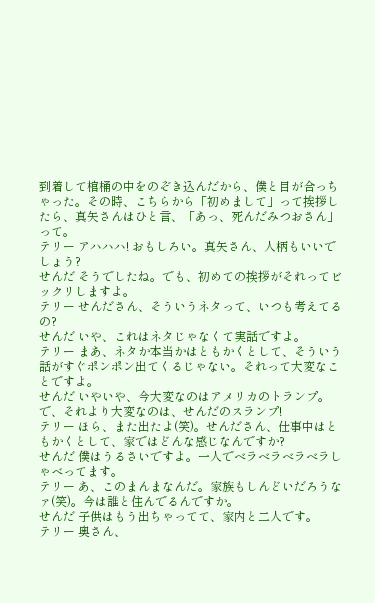到着して棺桶の中をのぞき込んだから、僕と目が合っちゃった。その時、こちらから「初めまして」って挨拶したら、真矢さんはひと言、「あっ、死んだみつおさん」って。
テリー アハハハ! おもしろい。真矢さん、人柄もいいでしょう?
せんだ そうでしたね。でも、初めての挨拶がそれってビックリしますよ。
テリー せんださん、そういうネタって、いつも考えてるの?
せんだ いや、これはネタじゃなくて実話ですよ。
テリー まあ、ネタか本当かはともかくとして、そういう話がすぐポンポン出てくるじゃない。それって大変なことですよ。
せんだ いやいや、今大変なのはアメリカのトランプ。で、それより大変なのは、せんだのスランプ!
テリー ほら、また出たよ(笑)。せんださん、仕事中はともかくとして、家ではどんな感じなんですか?
せんだ 僕はうるさいですよ。一人でベラベラベラベラしゃべってます。
テリー あ、このまんまなんだ。家族もしんどいだろうなァ(笑)。今は誰と住んでるんですか。
せんだ 子供はもう出ちゃってて、家内と二人です。
テリー 奥さん、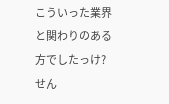こういった業界と関わりのある方でしたっけ?
せん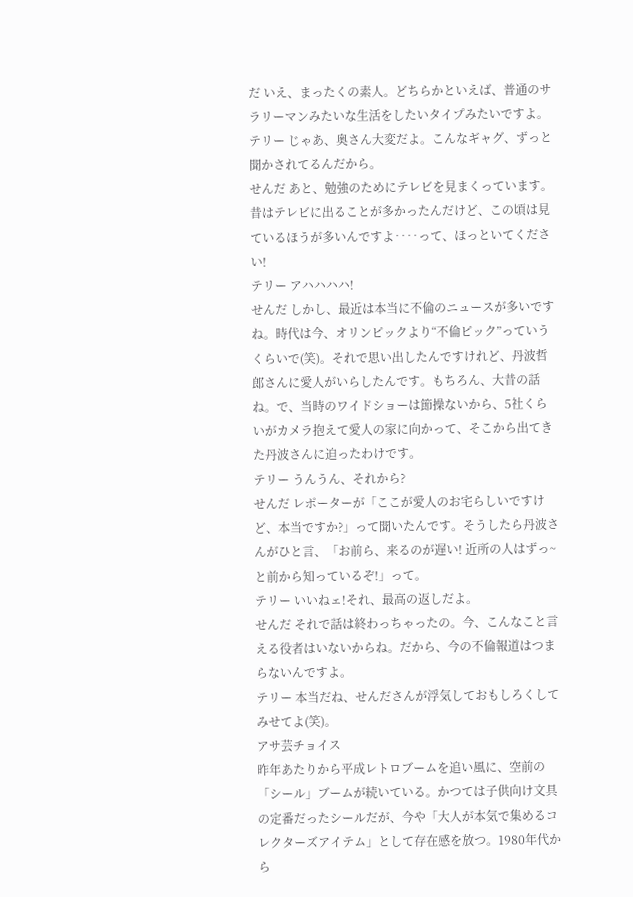だ いえ、まったくの素人。どちらかといえば、普通のサラリーマンみたいな生活をしたいタイプみたいですよ。
テリー じゃあ、奥さん大変だよ。こんなギャグ、ずっと聞かされてるんだから。
せんだ あと、勉強のためにテレビを見まくっています。昔はテレビに出ることが多かったんだけど、この頃は見ているほうが多いんですよ‥‥って、ほっといてください!
テリー アハハハハ!
せんだ しかし、最近は本当に不倫のニュースが多いですね。時代は今、オリンピックより“不倫ピック”っていうくらいで(笑)。それで思い出したんですけれど、丹波哲郎さんに愛人がいらしたんです。もちろん、大昔の話ね。で、当時のワイドショーは節操ないから、5社くらいがカメラ抱えて愛人の家に向かって、そこから出てきた丹波さんに迫ったわけです。
テリー うんうん、それから?
せんだ レポーターが「ここが愛人のお宅らしいですけど、本当ですか?」って聞いたんです。そうしたら丹波さんがひと言、「お前ら、来るのが遅い! 近所の人はずっ~と前から知っているぞ!」って。
テリー いいねェ!それ、最高の返しだよ。
せんだ それで話は終わっちゃったの。今、こんなこと言える役者はいないからね。だから、今の不倫報道はつまらないんですよ。
テリー 本当だね、せんださんが浮気しておもしろくしてみせてよ(笑)。
アサ芸チョイス
昨年あたりから平成レトロブームを追い風に、空前の「シール」ブームが続いている。かつては子供向け文具の定番だったシールだが、今や「大人が本気で集めるコレクターズアイテム」として存在感を放つ。1980年代から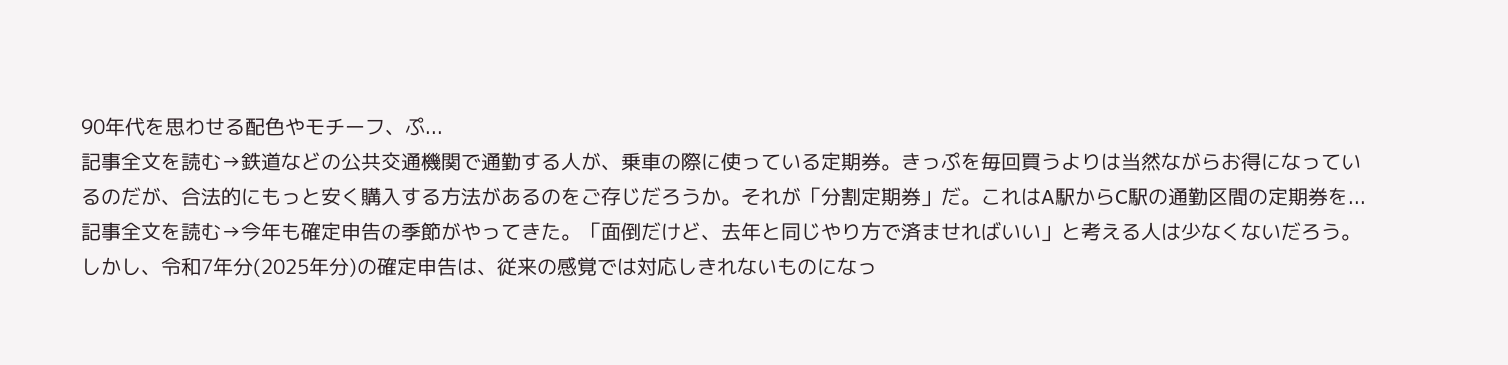90年代を思わせる配色やモチーフ、ぷ...
記事全文を読む→鉄道などの公共交通機関で通勤する人が、乗車の際に使っている定期券。きっぷを毎回買うよりは当然ながらお得になっているのだが、合法的にもっと安く購入する方法があるのをご存じだろうか。それが「分割定期券」だ。これはA駅からC駅の通勤区間の定期券を...
記事全文を読む→今年も確定申告の季節がやってきた。「面倒だけど、去年と同じやり方で済ませればいい」と考える人は少なくないだろう。しかし、令和7年分(2025年分)の確定申告は、従来の感覚では対応しきれないものになっ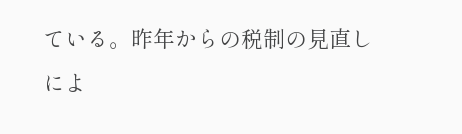ている。昨年からの税制の見直しによ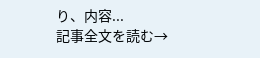り、内容...
記事全文を読む→